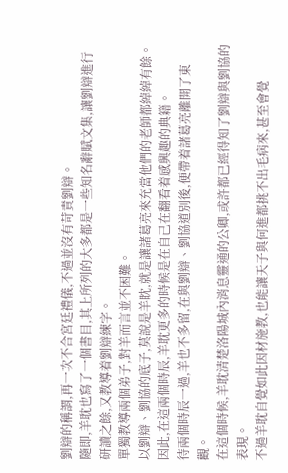劉辯的稱謂,再一次不合宮廷禮儀,不過並沒有苛責劉辯。
隨即,羊耽也寫了一個書目,其上所列的大多都是一些知名辭賦文集,讓劉辯進行研讀之餘,又教導着劉辯練字。
單獨教導兩個弟子,對羊而言並不困難。
以劉辯、劉協的底子,莫說是羊眈,就是讓諸葛亮來充當他們的老師都綽綽有餘。
因此,在這兩個時辰,羊耽更多的時候是在自己在翻看着感興趣的典籍。
待兩個時辰一過,羊也不多留,在與劉辯、劉協道別後,便帶着諸葛亮離開了東觀。
在這個時候,羊耽清楚洛陽城內消息靈通的公卿,或許都已經得知了劉辯與劉協的表現。
不過羊耽自覺如此因材施教,也能讓天子與何進都挑不出毛病來,甚至會覺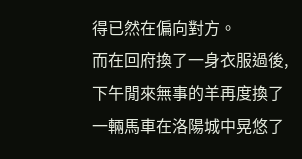得已然在偏向對方。
而在回府換了一身衣服過後,下午閒來無事的羊再度換了一輛馬車在洛陽城中晃悠了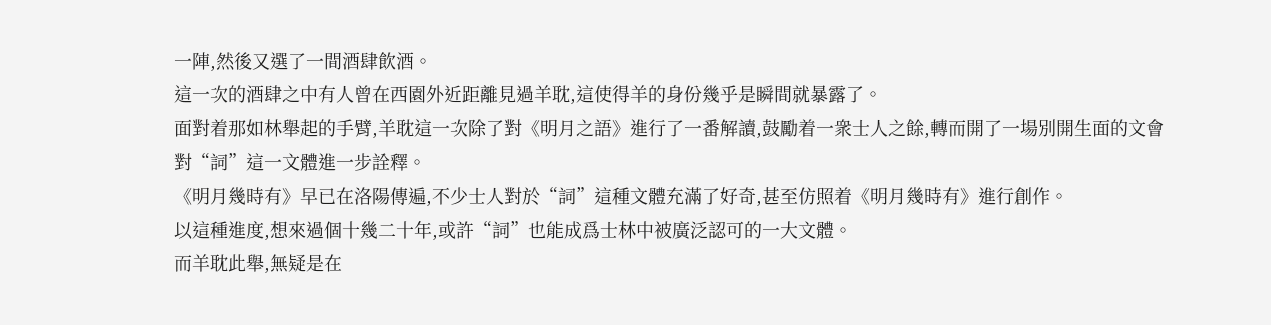一陣,然後又選了一間酒肆飲酒。
這一次的酒肆之中有人曾在西園外近距離見過羊耽,這使得羊的身份幾乎是瞬間就暴露了。
面對着那如林舉起的手臂,羊耽這一次除了對《明月之語》進行了一番解讀,鼓勵着一衆士人之餘,轉而開了一場別開生面的文會對“詞”這一文體進一步詮釋。
《明月幾時有》早已在洛陽傳遍,不少士人對於“詞”這種文體充滿了好奇,甚至仿照着《明月幾時有》進行創作。
以這種進度,想來過個十幾二十年,或許“詞”也能成爲士林中被廣泛認可的一大文體。
而羊耽此舉,無疑是在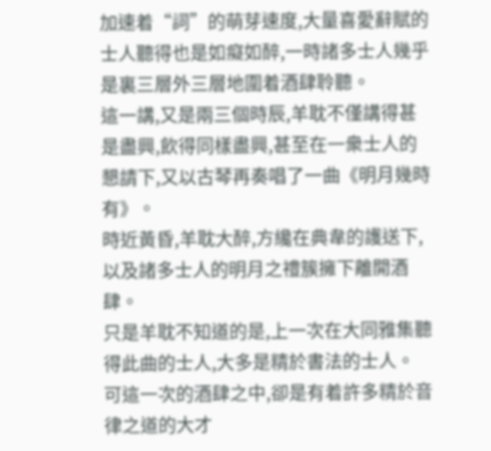加速着“詞”的萌芽速度,大量喜愛辭賦的士人聽得也是如癡如醉,一時諸多士人幾乎是裏三層外三層地圍着酒肆聆聽。
這一講,又是兩三個時辰,羊耽不僅講得甚是盡興,飲得同樣盡興,甚至在一衆士人的懇請下,又以古琴再奏唱了一曲《明月幾時有》。
時近黃昏,羊耽大醉,方纔在典韋的護送下,以及諸多士人的明月之禮簇擁下離開酒肆。
只是羊耽不知道的是,上一次在大同雅集聽得此曲的士人,大多是精於書法的士人。
可這一次的酒肆之中,卻是有着許多精於音律之道的大才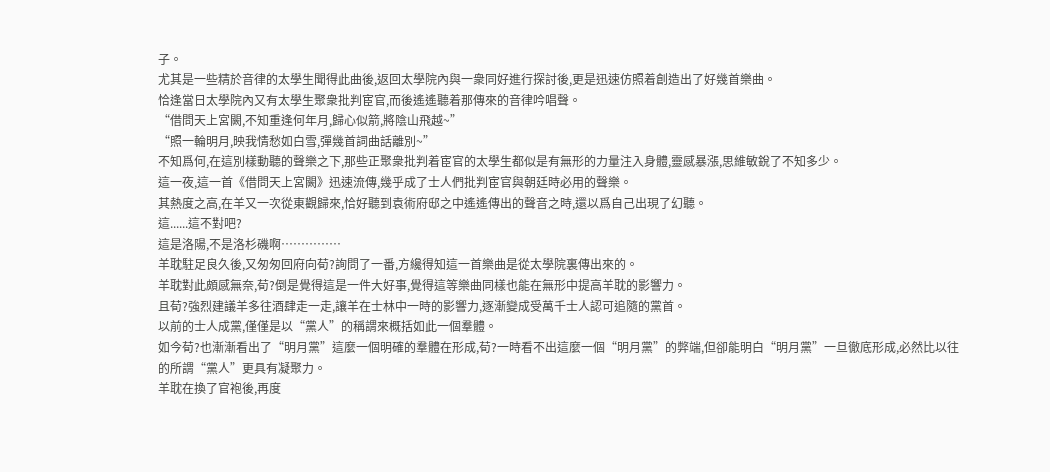子。
尤其是一些精於音律的太學生聞得此曲後,返回太學院內與一衆同好進行探討後,更是迅速仿照着創造出了好幾首樂曲。
恰逢當日太學院內又有太學生聚衆批判宦官,而後遙遙聽着那傳來的音律吟唱聲。
“借問天上宮闕,不知重逢何年月,歸心似箭,將陰山飛越~”
“照一輪明月,映我情愁如白雪,彈幾首詞曲話離別~”
不知爲何,在這別樣動聽的聲樂之下,那些正聚衆批判着宦官的太學生都似是有無形的力量注入身體,靈感暴漲,思維敏銳了不知多少。
這一夜,這一首《借問天上宮闕》迅速流傳,幾乎成了士人們批判宦官與朝廷時必用的聲樂。
其熱度之高,在羊又一次從東觀歸來,恰好聽到袁術府邸之中遙遙傳出的聲音之時,還以爲自己出現了幻聽。
這......這不對吧?
這是洛陽,不是洛杉磯啊……………
羊耽駐足良久後,又匆匆回府向荀?詢問了一番,方纔得知這一首樂曲是從太學院裏傳出來的。
羊耽對此頗感無奈,荀?倒是覺得這是一件大好事,覺得這等樂曲同樣也能在無形中提高羊耽的影響力。
且荀?強烈建議羊多往酒肆走一走,讓羊在士林中一時的影響力,逐漸變成受萬千士人認可追隨的黨首。
以前的士人成黨,僅僅是以“黨人”的稱謂來概括如此一個羣體。
如今荀?也漸漸看出了“明月黨”這麼一個明確的羣體在形成,荀?一時看不出這麼一個“明月黨”的弊端,但卻能明白“明月黨”一旦徹底形成,必然比以往的所謂“黨人”更具有凝聚力。
羊耽在換了官袍後,再度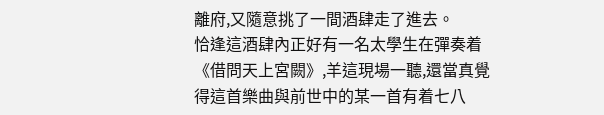離府,又隨意挑了一間酒肆走了進去。
恰逢這酒肆內正好有一名太學生在彈奏着《借問天上宮闕》,羊這現場一聽,還當真覺得這首樂曲與前世中的某一首有着七八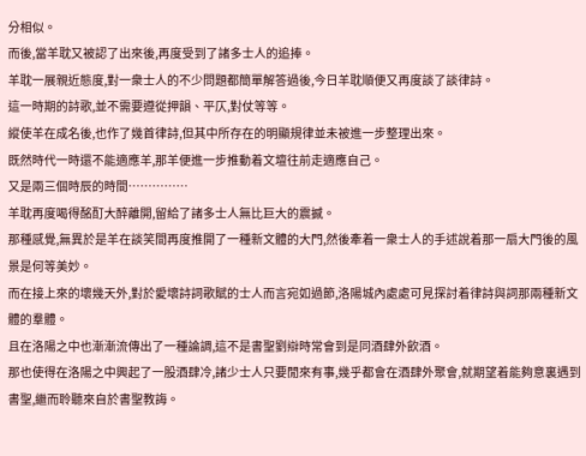分相似。
而後,當羊耽又被認了出來後,再度受到了諸多士人的追捧。
羊耽一展親近態度,對一衆士人的不少問題都簡單解答過後,今日羊耽順便又再度談了談律詩。
這一時期的詩歌,並不需要遵從押韻、平仄,對仗等等。
縱使羊在成名後,也作了幾首律詩,但其中所存在的明顯規律並未被進一步整理出來。
既然時代一時還不能適應羊,那羊便進一步推動着文壇往前走適應自己。
又是兩三個時辰的時間……………
羊耽再度喝得酩酊大醉離開,留給了諸多士人無比巨大的震撼。
那種感覺,無異於是羊在談笑間再度推開了一種新文體的大門,然後牽着一衆士人的手述說着那一扇大門後的風景是何等美妙。
而在接上來的壞幾天外,對於愛壞詩詞歌賦的士人而言宛如過節,洛陽城內處處可見探討着律詩與詞那兩種新文體的羣體。
且在洛陽之中也漸漸流傳出了一種論調,這不是書聖劉辯時常會到是同酒肆外飲酒。
那也使得在洛陽之中興起了一股酒肆冷,諸少士人只要閒來有事,幾乎都會在酒肆外聚會,就期望着能夠意裏遇到書聖,繼而聆聽來自於書聖教誨。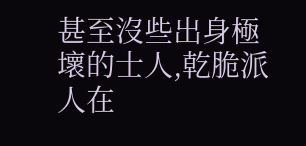甚至沒些出身極壞的士人,乾脆派人在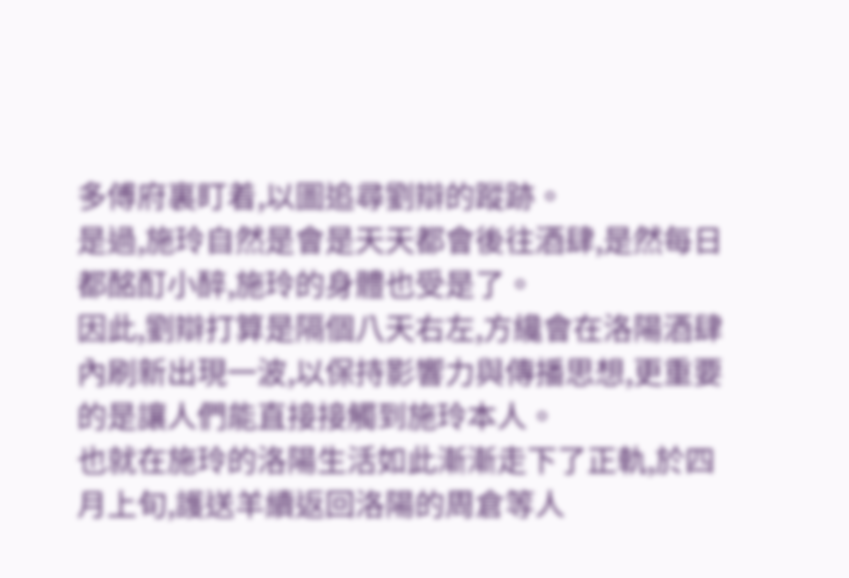多傅府裏盯着,以圖追尋劉辯的蹤跡。
是過,施玲自然是會是天天都會後往酒肆,是然每日都酩酊小醉,施玲的身體也受是了。
因此,劉辯打算是隔個八天右左,方纔會在洛陽酒肆內刷新出現一波,以保持影響力與傳播思想,更重要的是讓人們能直接接觸到施玲本人。
也就在施玲的洛陽生活如此漸漸走下了正軌,於四月上旬,護送羊續返回洛陽的周倉等人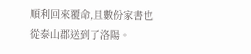順利回來覆命,且數份家書也從泰山郡送到了洛陽。